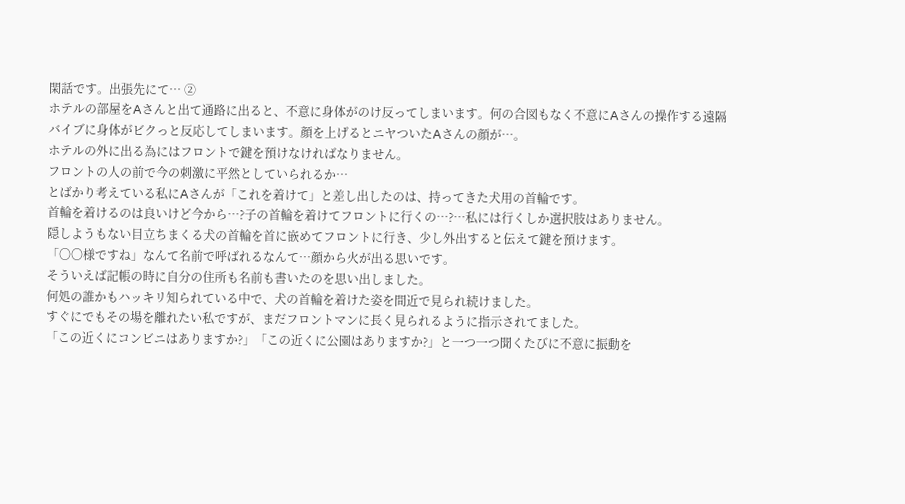閑話です。出張先にて… ②
ホテルの部屋をAさんと出て通路に出ると、不意に身体がのけ反ってしまいます。何の合図もなく不意にAさんの操作する遠隔バイブに身体がビクっと反応してしまいます。顔を上げるとニヤついたAさんの顔が…。
ホテルの外に出る為にはフロントで鍵を預けなければなりません。
フロントの人の前で今の刺激に平然としていられるか…
とばかり考えている私にAさんが「これを着けて」と差し出したのは、持ってきた犬用の首輪です。
首輪を着けるのは良いけど今から…?子の首輪を着けてフロントに行くの…?…私には行くしか選択肢はありません。
隠しようもない目立ちまくる犬の首輪を首に嵌めてフロントに行き、少し外出すると伝えて鍵を預けます。
「〇〇様ですね」なんて名前で呼ばれるなんて…顔から火が出る思いです。
そういえば記帳の時に自分の住所も名前も書いたのを思い出しました。
何処の誰かもハッキリ知られている中で、犬の首輪を着けた姿を間近で見られ続けました。
すぐにでもその場を離れたい私ですが、まだフロントマンに長く見られるように指示されてました。
「この近くにコンビニはありますか?」「この近くに公園はありますか?」と一つ一つ聞くたびに不意に振動を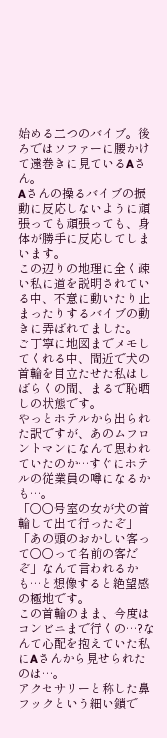始める二つのバイブ。後ろではソファーに腰かけて遠巻きに見ているAさん。
Aさんの操るバイブの振動に反応しないように頑張っても頑張っても、身体が勝手に反応してしまいます。
この辺りの地理に全く疎い私に道を説明されている中、不意に動いたり止まったりするバイブの動きに弄ばれてました。
ご丁寧に地図までメモしてくれる中、間近で犬の首輪を目立たせた私はしばらくの間、まるで恥晒しの状態です。
やっとホテルから出られた訳ですが、あのムフロントマンになんて思われていたのか…すぐにホテルの従業員の噂になるかも…。
「〇〇号室の女が犬の首輪して出て行ったぞ」「あの頭のおかしい客って〇〇って名前の客だぞ」なんて言われるかも…と想像すると絶望感の極地です。
この首輪のまま、今度はコンビニまで行くの…?なんて心配を抱えていた私にAさんから見せられたのは…。
アクセサリーと称した鼻フックという細い鎖で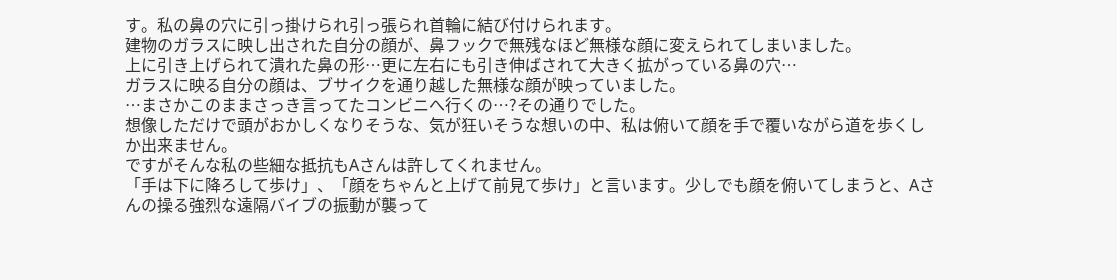す。私の鼻の穴に引っ掛けられ引っ張られ首輪に結び付けられます。
建物のガラスに映し出された自分の顔が、鼻フックで無残なほど無様な顔に変えられてしまいました。
上に引き上げられて潰れた鼻の形…更に左右にも引き伸ばされて大きく拡がっている鼻の穴…
ガラスに映る自分の顔は、ブサイクを通り越した無様な顔が映っていました。
…まさかこのままさっき言ってたコンビニへ行くの…?その通りでした。
想像しただけで頭がおかしくなりそうな、気が狂いそうな想いの中、私は俯いて顔を手で覆いながら道を歩くしか出来ません。
ですがそんな私の些細な抵抗もAさんは許してくれません。
「手は下に降ろして歩け」、「顔をちゃんと上げて前見て歩け」と言います。少しでも顔を俯いてしまうと、Aさんの操る強烈な遠隔バイブの振動が襲って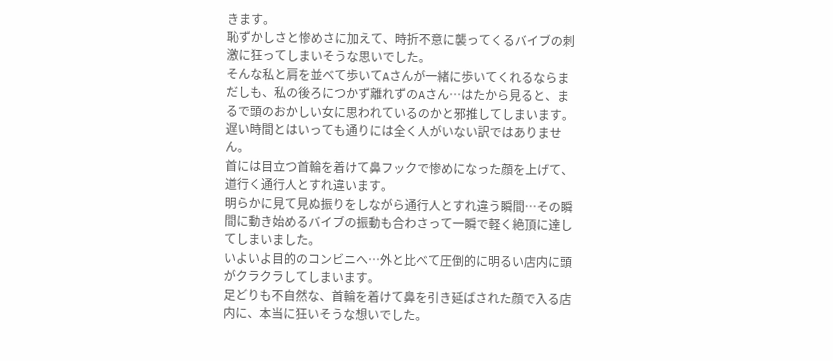きます。
恥ずかしさと惨めさに加えて、時折不意に襲ってくるバイブの刺激に狂ってしまいそうな思いでした。
そんな私と肩を並べて歩いてAさんが一緒に歩いてくれるならまだしも、私の後ろにつかず離れずのAさん…はたから見ると、まるで頭のおかしい女に思われているのかと邪推してしまいます。
遅い時間とはいっても通りには全く人がいない訳ではありません。
首には目立つ首輪を着けて鼻フックで惨めになった顔を上げて、道行く通行人とすれ違います。
明らかに見て見ぬ振りをしながら通行人とすれ違う瞬間…その瞬間に動き始めるバイブの振動も合わさって一瞬で軽く絶頂に達してしまいました。
いよいよ目的のコンビニへ…外と比べて圧倒的に明るい店内に頭がクラクラしてしまいます。
足どりも不自然な、首輪を着けて鼻を引き延ばされた顔で入る店内に、本当に狂いそうな想いでした。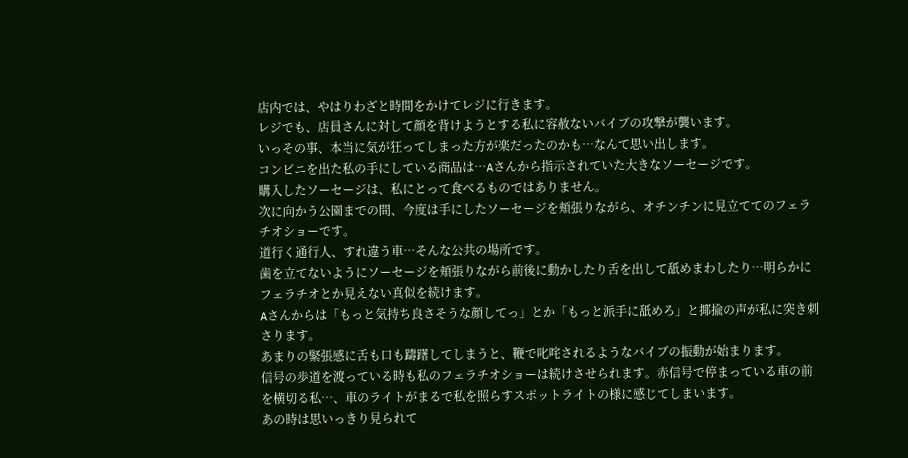店内では、やはりわざと時間をかけてレジに行きます。
レジでも、店員さんに対して顔を背けようとする私に容赦ないバイブの攻撃が襲います。
いっその事、本当に気が狂ってしまった方が楽だったのかも…なんて思い出します。
コンビニを出た私の手にしている商品は…Aさんから指示されていた大きなソーセージです。
購入したソーセージは、私にとって食べるものではありません。
次に向かう公園までの間、今度は手にしたソーセージを頬張りながら、オチンチンに見立ててのフェラチオショーです。
道行く通行人、すれ違う車…そんな公共の場所です。
歯を立てないようにソーセージを頬張りながら前後に動かしたり舌を出して舐めまわしたり…明らかにフェラチオとか見えない真似を続けます。
Aさんからは「もっと気持ち良さそうな顔してっ」とか「もっと派手に舐めろ」と揶揄の声が私に突き刺さります。
あまりの緊張感に舌も口も躊躇してしまうと、鞭で叱咤されるようなバイブの振動が始まります。
信号の歩道を渡っている時も私のフェラチオショーは続けさせられます。赤信号で停まっている車の前を横切る私…、車のライトがまるで私を照らすスポットライトの様に感じてしまいます。
あの時は思いっきり見られて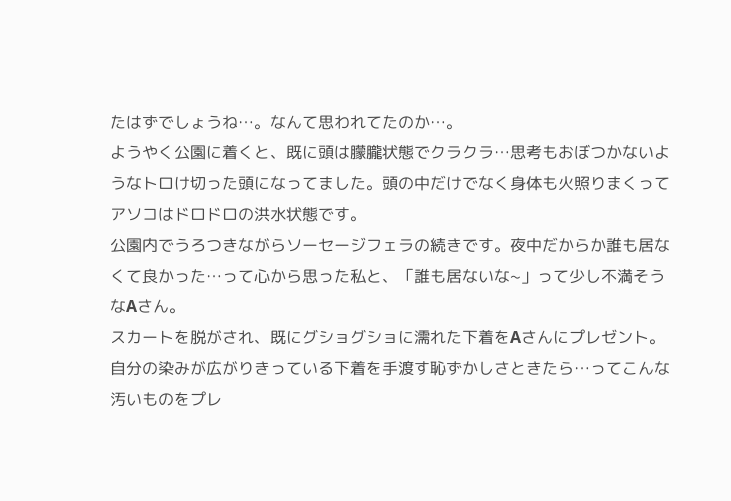たはずでしょうね…。なんて思われてたのか…。
ようやく公園に着くと、既に頭は朦朧状態でクラクラ…思考もおぼつかないようなトロけ切った頭になってました。頭の中だけでなく身体も火照りまくってアソコはドロドロの洪水状態です。
公園内でうろつきながらソーセージフェラの続きです。夜中だからか誰も居なくて良かった…って心から思った私と、「誰も居ないな~」って少し不満そうなAさん。
スカートを脱がされ、既にグショグショに濡れた下着をAさんにプレゼント。自分の染みが広がりきっている下着を手渡す恥ずかしさときたら…ってこんな汚いものをプレ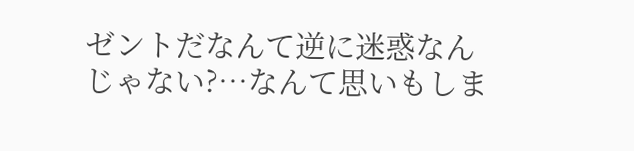ゼントだなんて逆に迷惑なんじゃない?…なんて思いもしま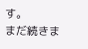す。
まだ続きま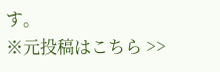す。
※元投稿はこちら >>